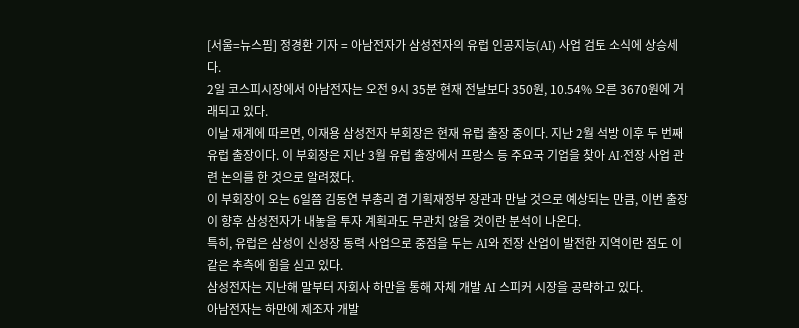[서울=뉴스핌] 정경환 기자 = 아남전자가 삼성전자의 유럽 인공지능(AI) 사업 검토 소식에 상승세다.
2일 코스피시장에서 아남전자는 오전 9시 35분 현재 전날보다 350원, 10.54% 오른 3670원에 거래되고 있다.
이날 재계에 따르면, 이재용 삼성전자 부회장은 현재 유럽 출장 중이다. 지난 2월 석방 이후 두 번째 유럽 출장이다. 이 부회장은 지난 3월 유럽 출장에서 프랑스 등 주요국 기업을 찾아 AI·전장 사업 관련 논의를 한 것으로 알려졌다.
이 부회장이 오는 6일쯤 김동연 부총리 겸 기획재정부 장관과 만날 것으로 예상되는 만큼, 이번 출장이 향후 삼성전자가 내놓을 투자 계획과도 무관치 않을 것이란 분석이 나온다.
특히, 유럽은 삼성이 신성장 동력 사업으로 중점을 두는 AI와 전장 산업이 발전한 지역이란 점도 이 같은 추측에 힘을 싣고 있다.
삼성전자는 지난해 말부터 자회사 하만을 통해 자체 개발 AI 스피커 시장을 공략하고 있다.
아남전자는 하만에 제조자 개발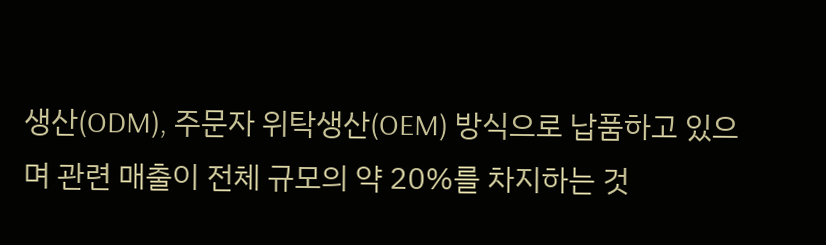생산(ODM), 주문자 위탁생산(OEM) 방식으로 납품하고 있으며 관련 매출이 전체 규모의 약 20%를 차지하는 것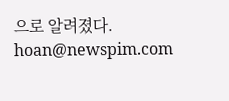으로 알려졌다.
hoan@newspim.com